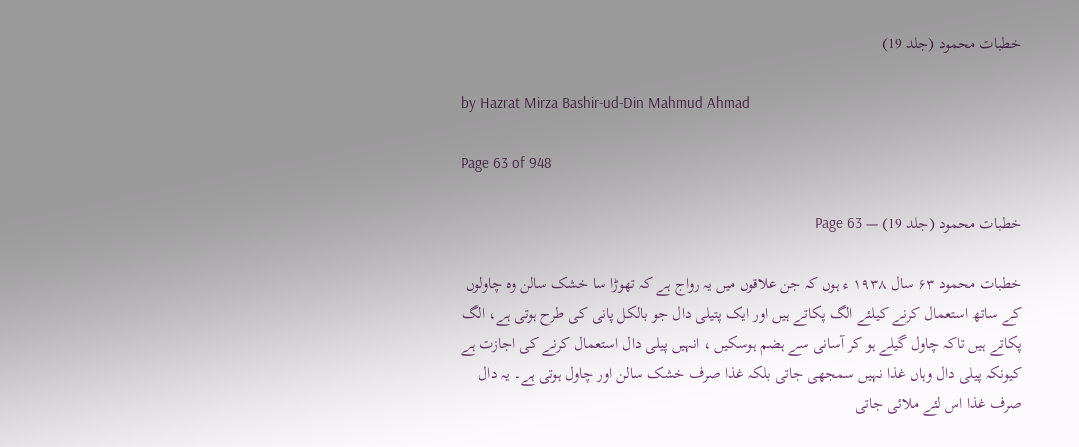خطبات محمود (جلد 19)

by Hazrat Mirza Bashir-ud-Din Mahmud Ahmad

Page 63 of 948

خطبات محمود (جلد 19) — Page 63

خطبات محمود ۶۳ سال ۱۹۳۸ ء ہوں کہ جن علاقوں میں یہ رواج ہے کہ تھوڑا سا خشک سالن وہ چاولوں کے ساتھ استعمال کرنے کیلئے الگ پکاتے ہیں اور ایک پتیلی دال جو بالکل پانی کی طرح ہوتی ہے، الگ پکاتے ہیں تاکہ چاول گیلے ہو کر آسانی سے ہضم ہوسکیں ، انہیں پیلی دال استعمال کرنے کی اجازت ہے کیونکہ پیلی دال وہاں غذا نہیں سمجھی جاتی بلکہ غذا صرف خشک سالن اور چاول ہوتی ہے۔ یہ دال صرف غذا اس لئے ملائی جاتی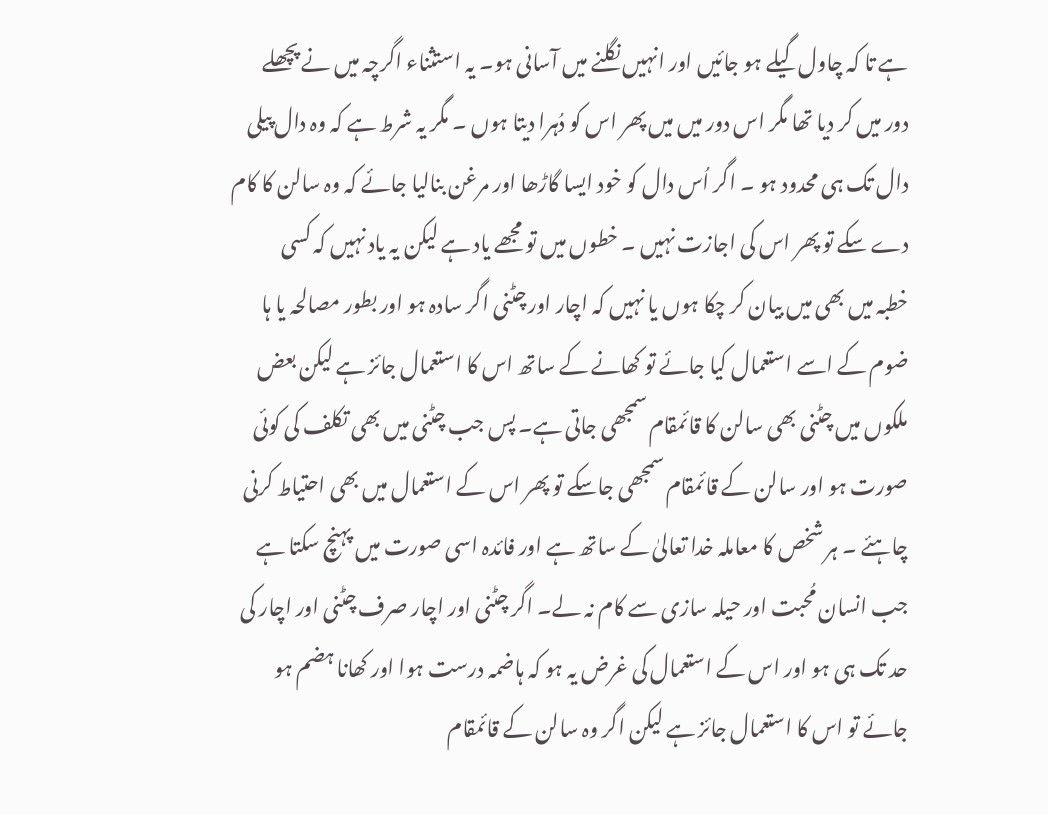ہے تا کہ چاول گیلے ہو جائیں اور انہیں نگلنے میں آسانی ہو۔ یہ استثناء اگرچہ میں نے پچھلے دور میں کر دیا تھا مگر اس دور میں میں پھر اس کو دُہرا دیتا ہوں ۔ مگر یہ شرط ہے کہ وہ دال پیلی دال تک ہی محدود ہو ۔ اگر اُس دال کو خود ایسا گاڑھا اور مرغن بنالیا جائے کہ وہ سالن کا کام دے سکے تو پھر اس کی اجازت نہیں ۔ خطوں میں تو مجھے یاد ہے لیکن یہ یاد نہیں کہ کسی خطبہ میں بھی میں بیان کر چکا ہوں یا نہیں کہ اچار اور چٹنی اگر سادہ ہو اور بطور مصالحہ یا ہا ضوم کے اسے استعمال کیا جائے تو کھانے کے ساتھ اس کا استعمال جائز ہے لیکن بعض ملکوں میں چٹنی بھی سالن کا قائمقام سمجھی جاتی ہے۔ پس جب چٹنی میں بھی تکلف کی کوئی صورت ہو اور سالن کے قائمقام سمجھی جاسکے تو پھر اس کے استعمال میں بھی احتیاط کرنی چاہئے ۔ ہر شخص کا معاملہ خدا تعالیٰ کے ساتھ ہے اور فائدہ اسی صورت میں پہنچ سکتا ہے جب انسان مُحبت اور حیلہ سازی سے کام نہ لے۔ اگر چٹنی اور اچار صرف چٹنی اور اچار کی حد تک ہی ہو اور اس کے استعمال کی غرض یہ ہو کہ ہاضمہ درست ہوا اور کھانا ہضم ہو جائے تو اس کا استعمال جائز ہے لیکن اگر وہ سالن کے قائمقام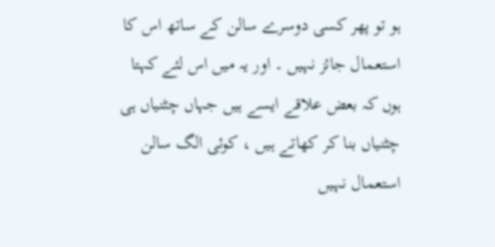ہو تو پھر کسی دوسرے سالن کے ساتھ اس کا استعمال جائز نہیں ۔ اور یہ میں اس لئے کہتا ہوں کہ بعض علاقے ایسے ہیں جہاں چٹنیاں ہی چٹنیاں بنا کر کھاتے ہیں ، کوئی الگ سالن استعمال نہیں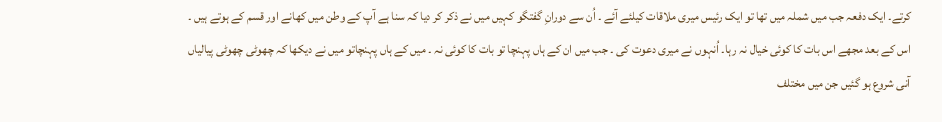کرتے۔ ایک دفعہ جب میں شملہ میں تھا تو ایک رئیس میری ملاقات کیلئے آئے ۔ اُن سے دورانِ گفتگو کہیں میں نے ذکر کر دیا کہ سنا ہے آپ کے وطن میں کھانے اور قسم کے ہوتے ہیں ۔ اس کے بعد مجھے اس بات کا کوئی خیال نہ رہا۔ اُنہوں نے میری دعوت کی ۔ جب میں ان کے ہاں پہنچا تو بات کا کوئی نہ ۔ میں کے ہاں پہنچاتو میں نے دیکھا کہ چھوٹی چھوٹی پیالیاں آنی شروع ہو گئیں جن میں مختلف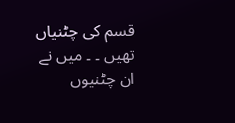قسم کی چٹنیاں تھیں ۔ ۔ میں نے ان چٹنیوں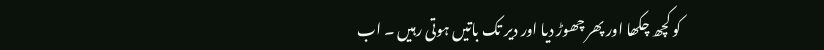کو کچھ چکھا اور پھر چھوڑ دیا اور دیر تک باتیں ہوتی رہیں ۔ اب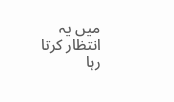میں یہ انتظار کرتا رہا